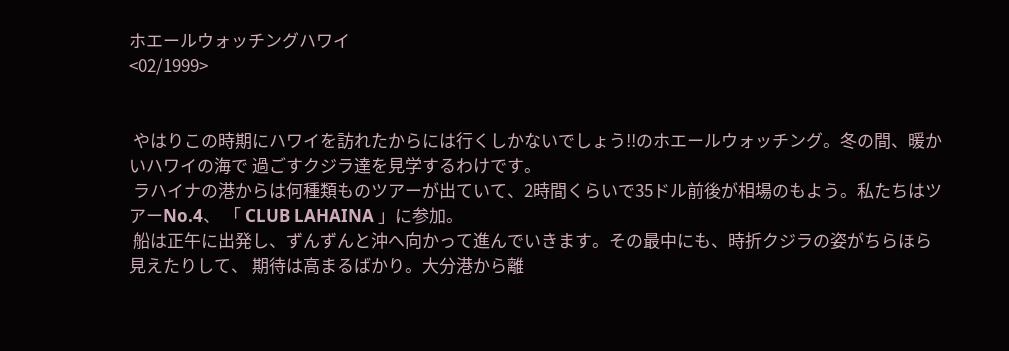ホエールウォッチングハワイ
<02/1999>


 やはりこの時期にハワイを訪れたからには行くしかないでしょう!!のホエールウォッチング。冬の間、暖かいハワイの海で 過ごすクジラ達を見学するわけです。
 ラハイナの港からは何種類ものツアーが出ていて、2時間くらいで35ドル前後が相場のもよう。私たちはツアーNo.4、 「 CLUB LAHAINA 」に参加。
 船は正午に出発し、ずんずんと沖へ向かって進んでいきます。その最中にも、時折クジラの姿がちらほら見えたりして、 期待は高まるばかり。大分港から離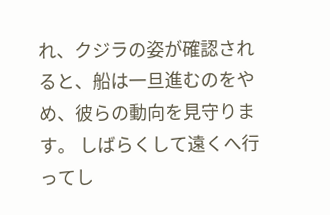れ、クジラの姿が確認されると、船は一旦進むのをやめ、彼らの動向を見守ります。 しばらくして遠くへ行ってし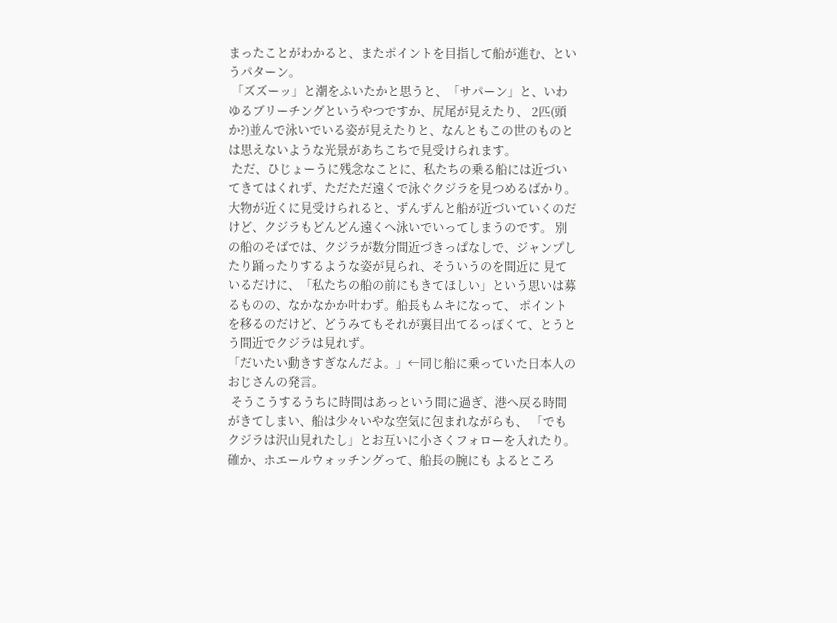まったことがわかると、またポイントを目指して船が進む、というパターン。
 「ズズーッ」と潮をふいたかと思うと、「サパーン」と、いわゆるブリーチングというやつですか、尻尾が見えたり、 2匹(頭か?)並んで泳いでいる姿が見えたりと、なんともこの世のものとは思えないような光景があちこちで見受けられます。
 ただ、ひじょーうに残念なことに、私たちの乗る船には近づいてきてはくれず、ただただ遠くで泳ぐクジラを見つめるばかり。 大物が近くに見受けられると、ずんずんと船が近づいていくのだけど、クジラもどんどん遠くへ泳いでいってしまうのです。 別の船のそばでは、クジラが数分間近づきっぱなしで、ジャンプしたり踊ったりするような姿が見られ、そういうのを間近に 見ているだけに、「私たちの船の前にもきてほしい」という思いは募るものの、なかなかか叶わず。船長もムキになって、 ポイントを移るのだけど、どうみてもそれが裏目出てるっぽくて、とうとう間近でクジラは見れず。
「だいたい動きすぎなんだよ。」←同じ船に乗っていた日本人のおじさんの発言。
 そうこうするうちに時間はあっという間に過ぎ、港へ戻る時間がきてしまい、船は少々いやな空気に包まれながらも、 「でもクジラは沢山見れたし」とお互いに小さくフォローを入れたり。確か、ホエールウォッチングって、船長の腕にも よるところ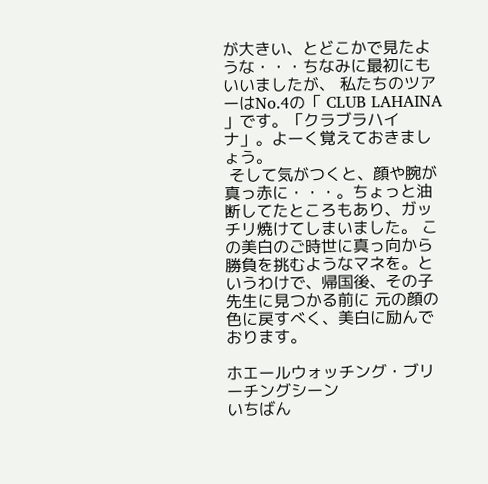が大きい、とどこかで見たような・・・ちなみに最初にもいいましたが、 私たちのツアーはNo.4の「 CLUB LAHAINA 」です。「クラブラハイナ」。よーく覚えておきましょう。
 そして気がつくと、顔や腕が真っ赤に・・・。ちょっと油断してたところもあり、ガッチリ焼けてしまいました。 この美白のご時世に真っ向から勝負を挑むようなマネを。というわけで、帰国後、その子先生に見つかる前に 元の顔の色に戻すべく、美白に励んでおります。

ホエールウォッチング・ブリーチングシーン
いちばん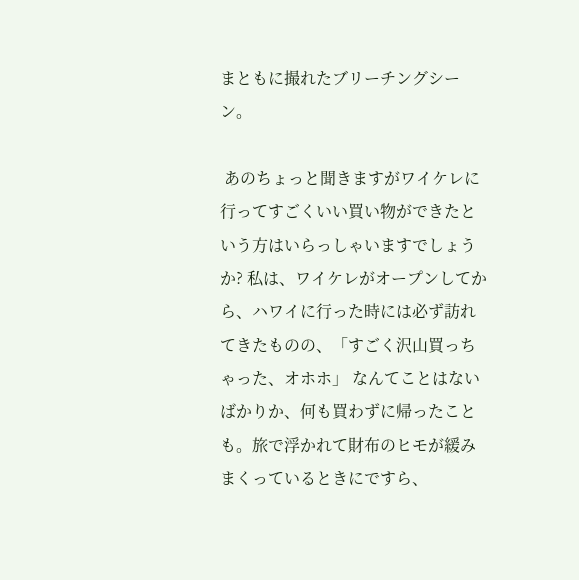まともに撮れたブリーチングシーン。

 あのちょっと聞きますがワイケレに行ってすごくいい買い物ができたという方はいらっしゃいますでしょうか? 私は、ワイケレがオープンしてから、ハワイに行った時には必ず訪れてきたものの、「すごく沢山買っちゃった、オホホ」 なんてことはないばかりか、何も買わずに帰ったことも。旅で浮かれて財布のヒモが緩みまくっているときにですら、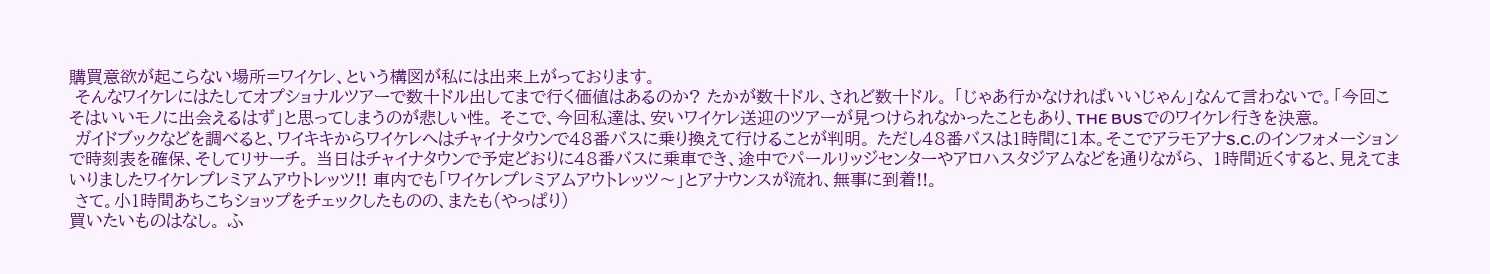購買意欲が起こらない場所=ワイケレ、という構図が私には出来上がっております。
 そんなワイケレにはたしてオプショナルツアーで数十ドル出してまで行く価値はあるのか? たかが数十ドル、されど数十ドル。 「じゃあ行かなければいいじゃん」なんて言わないで。「今回こそはいいモノに出会えるはず」と思ってしまうのが悲しい性。 そこで、今回私達は、安いワイケレ送迎のツアーが見つけられなかったこともあり、THE BUSでのワイケレ行きを決意。
 ガイドブックなどを調べると、ワイキキからワイケレへはチャイナタウンで48番バスに乗り換えて行けることが判明。 ただし48番バスは1時間に1本。そこでアラモアナS.C.のインフォメーションで時刻表を確保、そしてリサーチ。 当日はチャイナタウンで予定どおりに48番バスに乗車でき、途中でパールリッジセンターやアロハスタジアムなどを通りながら、 1時間近くすると、見えてまいりましたワイケレプレミアムアウトレッツ!! 車内でも「ワイケレプレミアムアウトレッツ〜」とアナウンスが流れ、無事に到着!!。
 さて。小1時間あちこちショップをチェックしたものの、またも(やっぱり)
買いたいものはなし。 ふ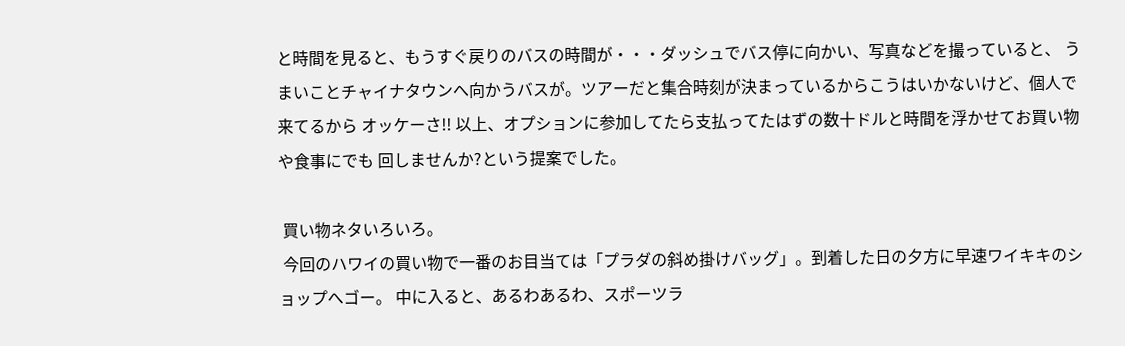と時間を見ると、もうすぐ戻りのバスの時間が・・・ダッシュでバス停に向かい、写真などを撮っていると、 うまいことチャイナタウンへ向かうバスが。ツアーだと集合時刻が決まっているからこうはいかないけど、個人で来てるから オッケーさ!! 以上、オプションに参加してたら支払ってたはずの数十ドルと時間を浮かせてお買い物や食事にでも 回しませんか?という提案でした。

 買い物ネタいろいろ。
 今回のハワイの買い物で一番のお目当ては「プラダの斜め掛けバッグ」。到着した日の夕方に早速ワイキキのショップへゴー。 中に入ると、あるわあるわ、スポーツラ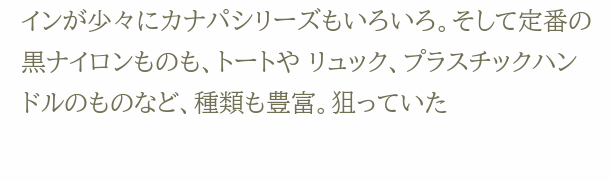インが少々にカナパシリーズもいろいろ。そして定番の黒ナイロンものも、トートや リュック、プラスチックハンドルのものなど、種類も豊富。狙っていた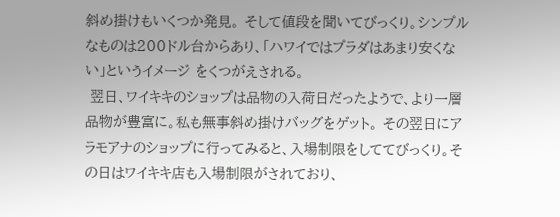斜め掛けもいくつか発見。 そして値段を聞いてびっくり。シンプルなものは200ドル台からあり、「ハワイではプラダはあまり安くない」というイメージ をくつがえされる。
 翌日、ワイキキのショップは品物の入荷日だったようで、より一層品物が豊富に。私も無事斜め掛けバッグをゲット。 その翌日にアラモアナのショップに行ってみると、入場制限をしててびっくり。その日はワイキキ店も入場制限がされており、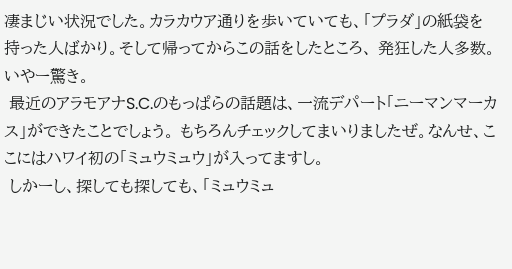凄まじい状況でした。カラカウア通りを歩いていても、「プラダ」の紙袋を持った人ばかり。そして帰ってからこの話をしたところ、 発狂した人多数。いやー驚き。
 最近のアラモアナS.C.のもっぱらの話題は、一流デパート「ニーマンマーカス」ができたことでしょう。 もちろんチェックしてまいりましたぜ。なんせ、ここにはハワイ初の「ミュウミュウ」が入ってますし。
 しかーし、探しても探しても、「ミュウミュ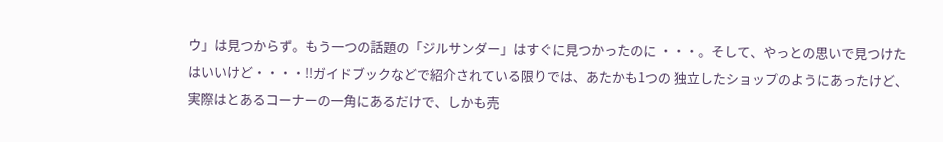ウ」は見つからず。もう一つの話題の「ジルサンダー」はすぐに見つかったのに ・・・。そして、やっとの思いで見つけたはいいけど・・・・!!ガイドブックなどで紹介されている限りでは、あたかも1つの 独立したショップのようにあったけど、実際はとあるコーナーの一角にあるだけで、しかも売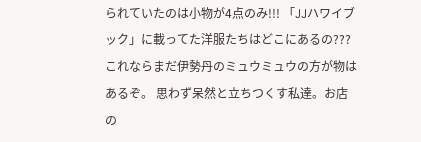られていたのは小物が4点のみ!!! 「JJハワイブック」に載ってた洋服たちはどこにあるの??? これならまだ伊勢丹のミュウミュウの方が物はあるぞ。 思わず呆然と立ちつくす私達。お店の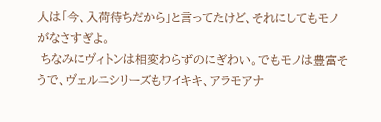人は「今、入荷待ちだから」と言ってたけど、それにしてもモノがなさすぎよ。
 ちなみにヴィトンは相変わらずのにぎわい。でもモノは豊富そうで、ヴェルニシリーズもワイキキ、アラモアナ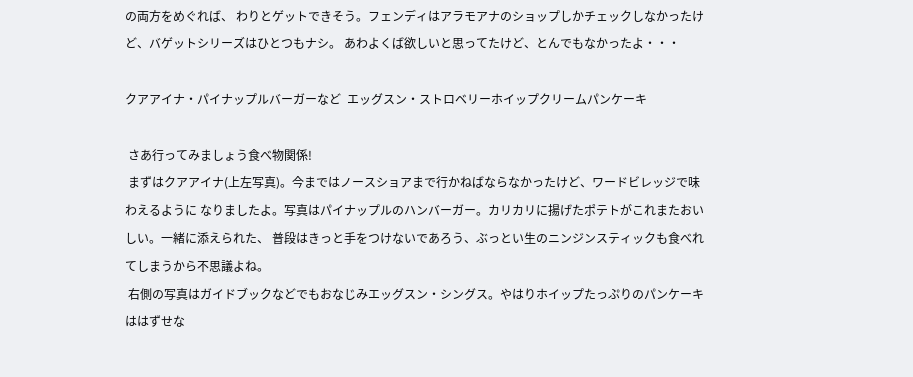の両方をめぐれば、 わりとゲットできそう。フェンディはアラモアナのショップしかチェックしなかったけど、バゲットシリーズはひとつもナシ。 あわよくば欲しいと思ってたけど、とんでもなかったよ・・・

クアアイナ・パイナップルバーガーなど  エッグスン・ストロベリーホイップクリームパンケーキ

 さあ行ってみましょう食べ物関係!
 まずはクアアイナ(上左写真)。今まではノースショアまで行かねばならなかったけど、ワードビレッジで味わえるように なりましたよ。写真はパイナップルのハンバーガー。カリカリに揚げたポテトがこれまたおいしい。一緒に添えられた、 普段はきっと手をつけないであろう、ぶっとい生のニンジンスティックも食べれてしまうから不思議よね。
 右側の写真はガイドブックなどでもおなじみエッグスン・シングス。やはりホイップたっぷりのパンケーキははずせな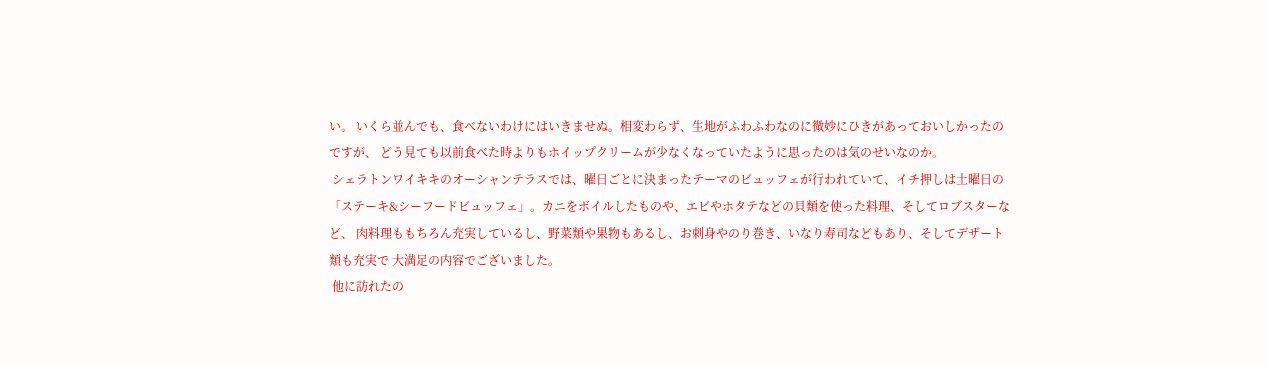い。 いくら並んでも、食べないわけにはいきませぬ。相変わらず、生地がふわふわなのに微妙にひきがあっておいしかったのですが、 どう見ても以前食べた時よりもホイップクリームが少なくなっていたように思ったのは気のせいなのか。
 シェラトンワイキキのオーシャンテラスでは、曜日ごとに決まったテーマのビュッフェが行われていて、イチ押しは土曜日の 「ステーキ&シーフードビュッフェ」。カニをボイルしたものや、エビやホタテなどの貝類を使った料理、そしてロブスターなど、 肉料理ももちろん充実しているし、野菜類や果物もあるし、お刺身やのり巻き、いなり寿司などもあり、そしてデザート類も充実で 大満足の内容でございました。
 他に訪れたの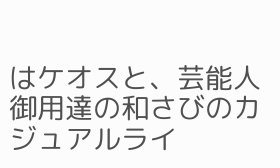はケオスと、芸能人御用達の和さびのカジュアルライ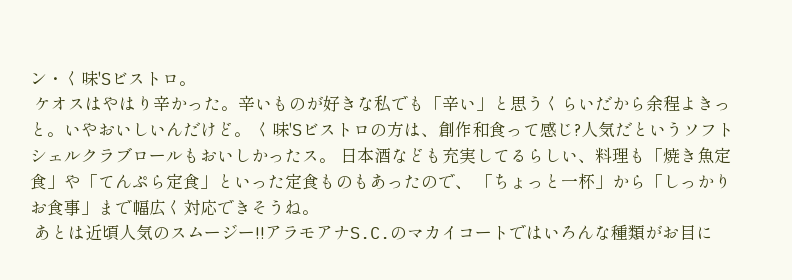ン・く味'Sビストロ。
 ケオスはやはり辛かった。辛いものが好きな私でも「辛い」と思うくらいだから余程よきっと。いやおいしいんだけど。 く味'Sビストロの方は、創作和食って感じ?人気だというソフトシェルクラブロールもおいしかったス。 日本酒なども充実してるらしい、料理も「焼き魚定食」や「てんぷら定食」といった定食ものもあったので、 「ちょっと一杯」から「しっかりお食事」まで幅広く対応できそうね。
 あとは近頃人気のスムージー!!アラモアナS.C.のマカイコートではいろんな種類がお目に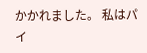かかれました。 私はパイ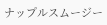ナップルスムージー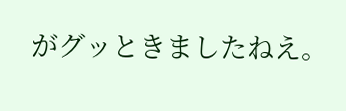がグッときましたねえ。